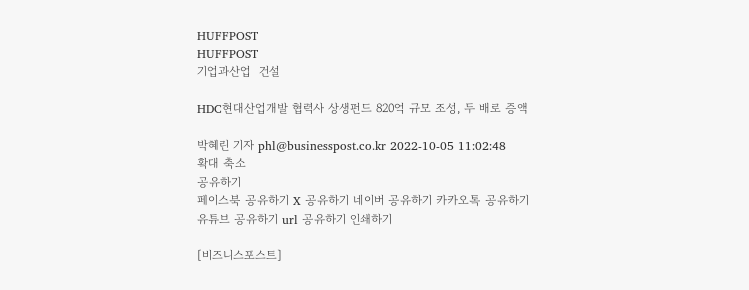HUFFPOST
HUFFPOST
기업과산업  건설

HDC현대산업개발 협력사 상생펀드 820억 규모 조성, 두 배로 증액

박혜린 기자 phl@businesspost.co.kr 2022-10-05 11:02:48
확대 축소
공유하기
페이스북 공유하기 X 공유하기 네이버 공유하기 카카오톡 공유하기 유튜브 공유하기 url 공유하기 인쇄하기

[비즈니스포스트]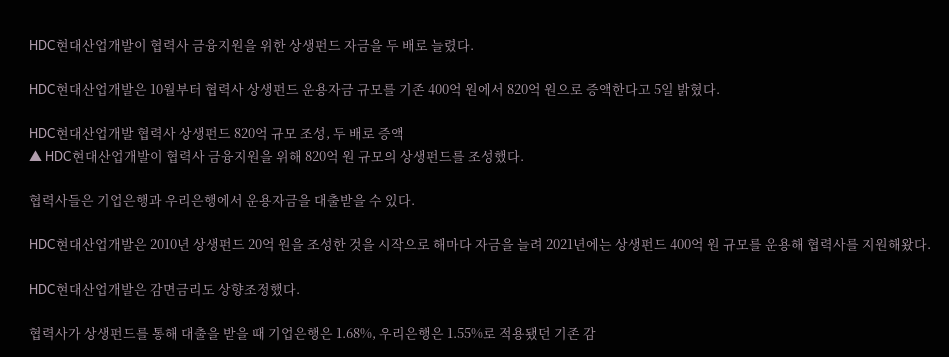HDC현대산업개발이 협력사 금융지원을 위한 상생펀드 자금을 두 배로 늘렸다.

HDC현대산업개발은 10월부터 협력사 상생펀드 운용자금 규모를 기존 400억 원에서 820억 원으로 증액한다고 5일 밝혔다.

HDC현대산업개발 협력사 상생펀드 820억 규모 조성, 두 배로 증액
▲ HDC현대산업개발이 협력사 금융지원을 위해 820억 원 규모의 상생펀드를 조성했다.

협력사들은 기업은행과 우리은행에서 운용자금을 대출받을 수 있다.

HDC현대산업개발은 2010년 상생펀드 20억 원을 조성한 것을 시작으로 해마다 자금을 늘려 2021년에는 상생펀드 400억 원 규모를 운용해 협력사를 지원해왔다.

HDC현대산업개발은 감면금리도 상향조정했다.

협력사가 상생펀드를 통해 대출을 받을 때 기업은행은 1.68%, 우리은행은 1.55%로 적용됐던 기존 감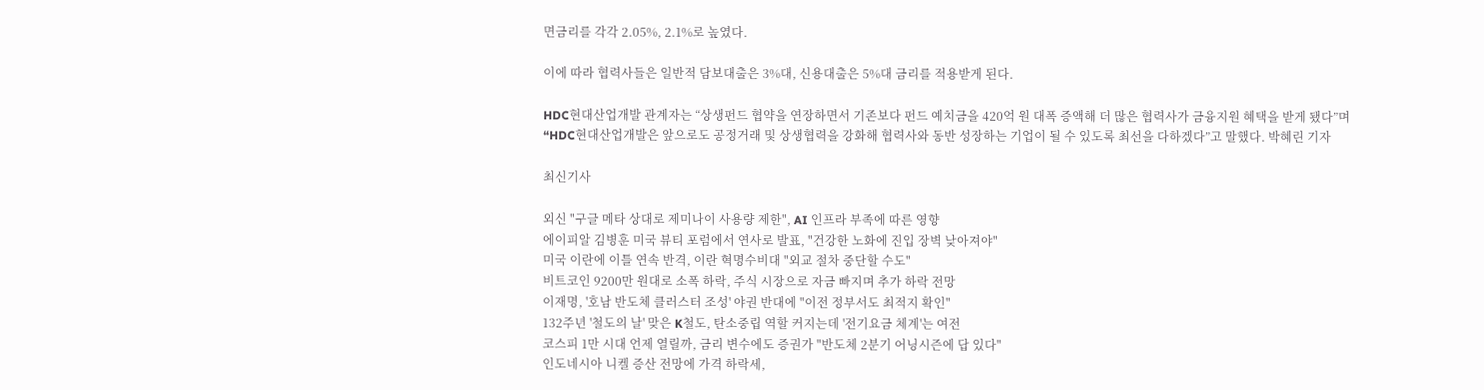면금리를 각각 2.05%, 2.1%로 높였다.

이에 따라 협력사들은 일반적 담보대출은 3%대, 신용대출은 5%대 금리를 적용받게 된다.

HDC현대산업개발 관계자는 “상생펀드 협약을 연장하면서 기존보다 펀드 예치금을 420억 원 대폭 증액해 더 많은 협력사가 금융지원 혜택을 받게 됐다”며 “HDC현대산업개발은 앞으로도 공정거래 및 상생협력을 강화해 협력사와 동반 성장하는 기업이 될 수 있도록 최선을 다하겠다”고 말했다. 박혜린 기자

최신기사

외신 "구글 메타 상대로 제미나이 사용량 제한", AI 인프라 부족에 따른 영향
에이피알 김병훈 미국 뷰티 포럼에서 연사로 발표, "건강한 노화에 진입 장벽 낮아져야"
미국 이란에 이틀 연속 반격, 이란 혁명수비대 "외교 절차 중단할 수도"
비트코인 9200만 원대로 소폭 하락, 주식 시장으로 자금 빠지며 추가 하락 전망
이재명, '호남 반도체 클러스터 조성' 야권 반대에 "이전 정부서도 최적지 확인"
132주년 '철도의 날' 맞은 K철도, 탄소중립 역할 커지는데 '전기요금 체계'는 여전
코스피 1만 시대 언제 열릴까, 금리 변수에도 증권가 "반도체 2분기 어닝시즌에 답 있다"
인도네시아 니켈 증산 전망에 가격 하락세,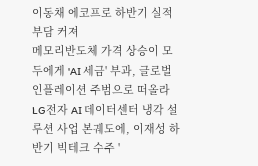이동채 에코프로 하반기 실적 부담 커져
메모리반도체 가격 상승이 모두에게 'AI 세금' 부과, 글로벌 인플레이션 주범으로 떠올라
LG전자 AI 데이터센터 냉각 설루션 사업 본궤도에, 이재성 하반기 빅테크 수주 '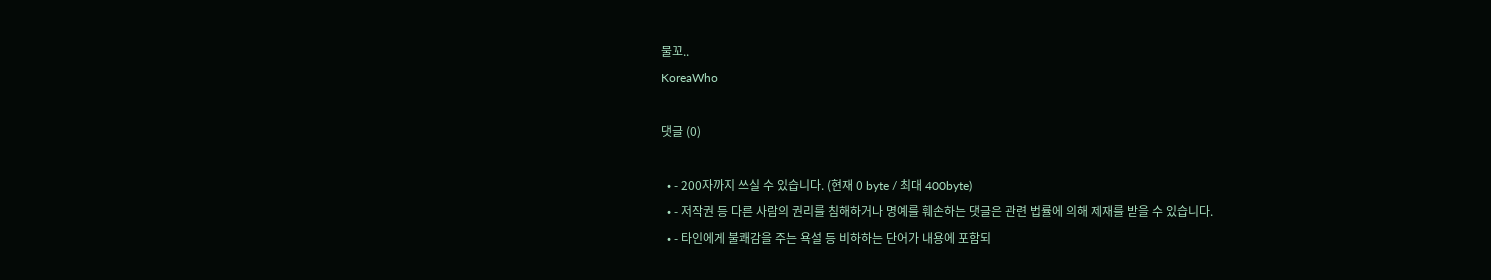물꼬..
KoreaWho

댓글 (0)

  • - 200자까지 쓰실 수 있습니다. (현재 0 byte / 최대 400byte)
  • - 저작권 등 다른 사람의 권리를 침해하거나 명예를 훼손하는 댓글은 관련 법률에 의해 제재를 받을 수 있습니다.
  • - 타인에게 불쾌감을 주는 욕설 등 비하하는 단어가 내용에 포함되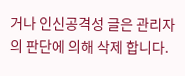거나 인신공격성 글은 관리자의 판단에 의해 삭제 합니다.